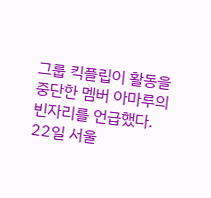그룹 킥플립이 활동을 중단한 멤버 아마루의 빈자리를 언급했다.
22일 서울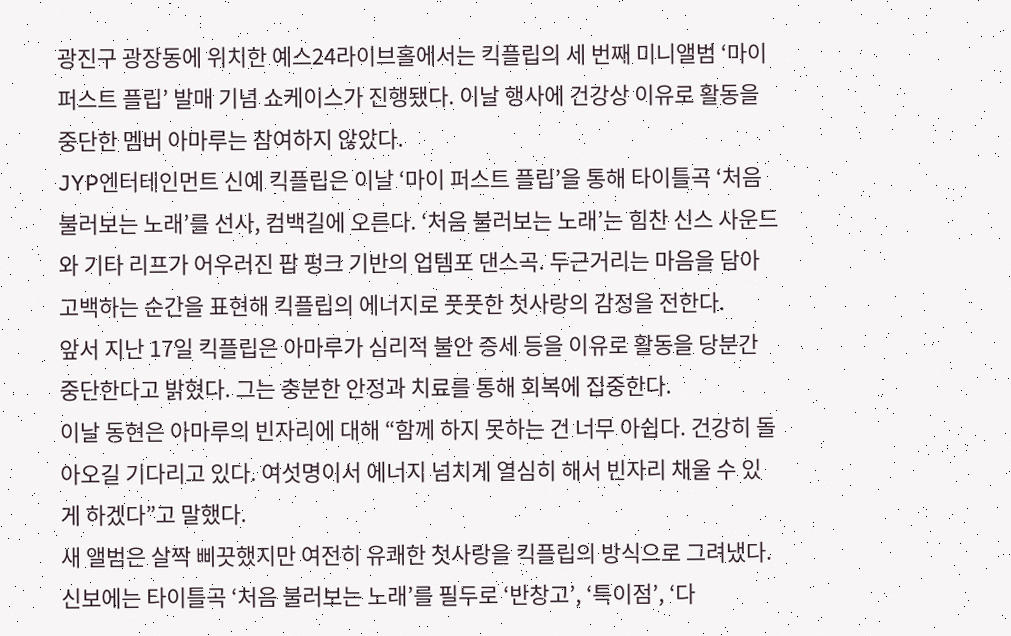광진구 광장동에 위치한 예스24라이브홀에서는 킥플립의 세 번째 미니앨범 ‘마이 퍼스트 플립’ 발매 기념 쇼케이스가 진행됐다. 이날 행사에 건강상 이유로 활동을 중단한 멤버 아마루는 참여하지 않았다.
JYP엔터테인먼트 신예 킥플립은 이날 ‘마이 퍼스트 플립’을 통해 타이틀곡 ‘처음 불러보는 노래’를 선사, 컴백길에 오른다. ‘처음 불러보는 노래’는 힘찬 신스 사운드와 기타 리프가 어우러진 팝 펑크 기반의 업템포 댄스곡. 두근거리는 마음을 담아 고백하는 순간을 표현해 킥플립의 에너지로 풋풋한 첫사랑의 감정을 전한다.
앞서 지난 17일 킥플립은 아마루가 심리적 불안 증세 등을 이유로 활동을 당분간 중단한다고 밝혔다. 그는 충분한 안정과 치료를 통해 회복에 집중한다.
이날 동현은 아마루의 빈자리에 대해 “함께 하지 못하는 건 너무 아쉽다. 건강히 돌아오길 기다리고 있다. 여섯명이서 에너지 넘치게 열심히 해서 빈자리 채울 수 있게 하겠다”고 말했다.
새 앨범은 살짝 삐끗했지만 여전히 유쾌한 첫사랑을 킥플립의 방식으로 그려냈다. 신보에는 타이틀곡 ‘처음 불러보는 노래’를 필두로 ‘반창고’, ‘특이점’, ‘다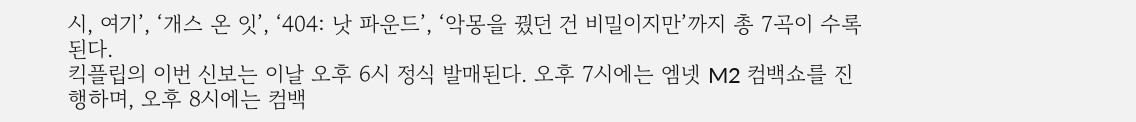시, 여기’, ‘개스 온 잇’, ‘404: 낫 파운드’, ‘악몽을 꿨던 건 비밀이지만’까지 총 7곡이 수록된다.
킥플립의 이번 신보는 이날 오후 6시 정식 발매된다. 오후 7시에는 엠넷 M2 컴백쇼를 진행하며, 오후 8시에는 컴백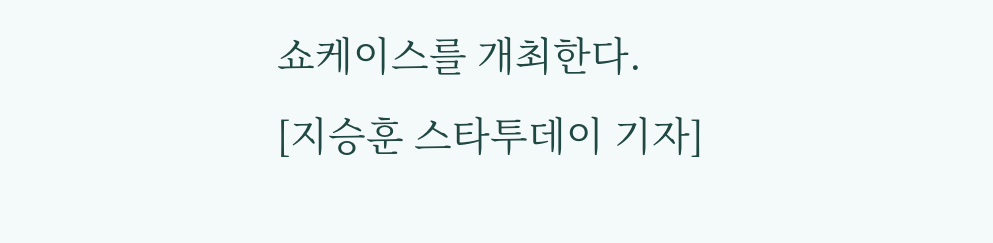쇼케이스를 개최한다.
[지승훈 스타투데이 기자]